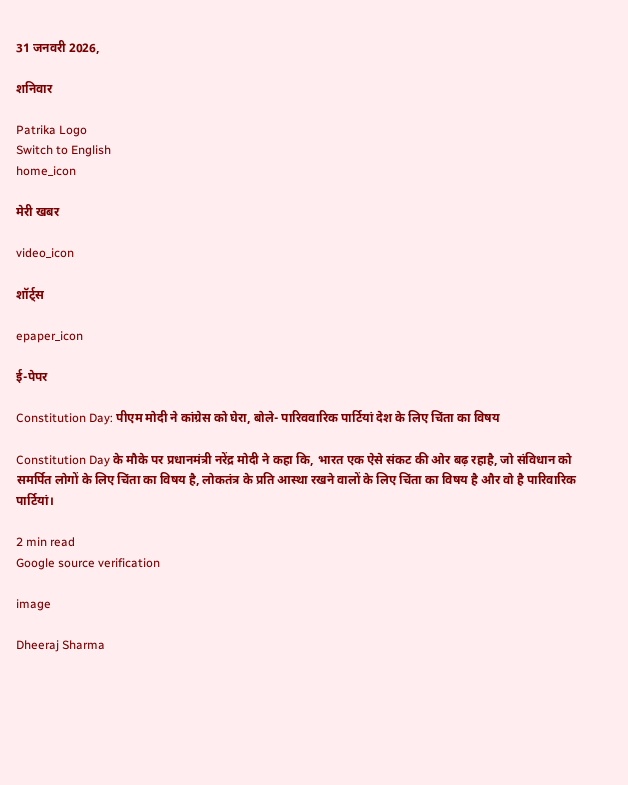31 जनवरी 2026,

शनिवार

Patrika Logo
Switch to English
home_icon

मेरी खबर

video_icon

शॉर्ट्स

epaper_icon

ई-पेपर

Constitution Day: पीएम मोदी ने कांग्रेस को घेरा, बोले- पारिववारिक पार्टियां देश के लिए चिंता का विषय

Constitution Day के मौके पर प्रधानमंत्री नरेंद्र मोदी ने कहा कि, भारत एक ऐसे संकट की ओर बढ़ रहाहै, जो संविधान को समर्पित लोगों के लिए चिंता का विषय है, लोकतंत्र के प्रति आस्था रखने वालों के लिए चिंता का विषय है और वो है पारिवारिक पार्टियां।

2 min read
Google source verification

image

Dheeraj Sharma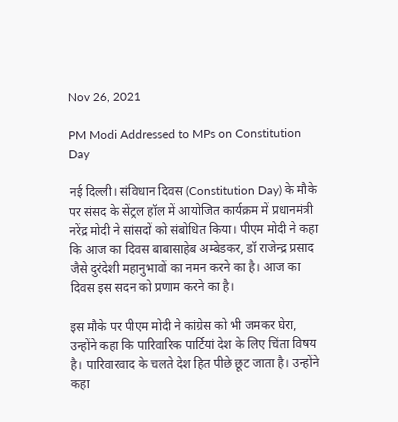Nov 26, 2021

PM Modi Addressed to MPs on Constitution Day

नई दिल्ली। संविधान दिवस (Constitution Day) के मौके पर संसद के सेंट्रल हॉल में आयोजित कार्यक्रम में प्रधानमंत्री नरेंद्र मोदी ने सांसदों को संबोधित किया। पीएम मोदी ने कहा कि आज का दिवस बाबासाहेब अम्बेडकर, डॉ राजेन्द्र प्रसाद जैसे दुरंदेशी महानुभावों का नमन करने का है। आज का दिवस इस सदन को प्रणाम करने का है।

इस मौके पर पीएम मोदी ने कांग्रेस को भी जमकर घेरा, उन्होंने कहा कि पारिवारिक पार्टियां देश के लिए चिंता विषय है। पारिवारवाद के चलते देश हित पीछे छूट जाता है। उन्होंने कहा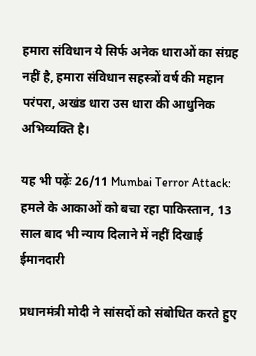हमारा संविधान ये सिर्फ अनेक धाराओं का संग्रह नहीं है, हमारा संविधान सहस्त्रों वर्ष की महान परंपरा, अखंड धारा उस धारा की आधुनिक अभिव्यक्ति है।

यह भी पढ़ेंः 26/11 Mumbai Terror Attack: हमले के आकाओं को बचा रहा पाकिस्तान, 13 साल बाद भी न्याय दिलाने में नहीं दिखाई ईमानदारी

प्रधानमंत्री मोदी ने सांसदों को संबोधित करते हुए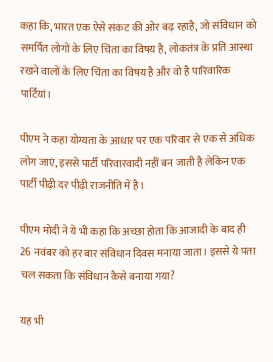कहा कि, भारत एक ऐसे संकट की ओर बढ़ रहाहै, जो संविधान को समर्पित लोगों के लिए चिंता का विषय है, लोकतंत्र के प्रति आस्था रखने वालों के लिए चिंता का विषय है और वो है पारिवारिक पार्टियां।

पीएम ने कहा योग्यता के आधार पर एक परिवार से एक से अधिक लोग जाएं, इससे पार्टी परिवारवादी नहीं बन जाती है लेकिन एक पार्टी पीढ़ी दर पीढ़ी राजनीति में है।

पीएम मोदी ने ये भी कहा कि अच्छा होता कि आजादी के बाद ही 26 नवंबर को हर बार संविधान दिवस मनाया जाता। इससे ये पता चल सकता कि संविधान कैसे बनाया गया?

यह भी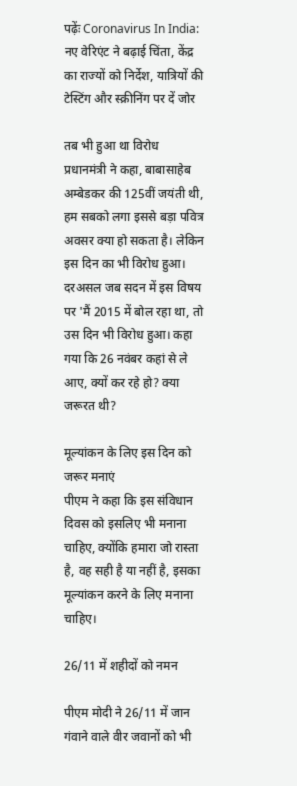पढ़ेंः Coronavirus In India: नए वेरिएंट ने बढ़ाई चिंता, केंद्र का राज्यों को निर्देश, यात्रियों की टेस्टिंग और स्क्रीनिंग पर दें जोर

तब भी हुआ था विरोध
प्रधानमंत्री ने कहा, बाबासाहेब अम्बेडकर की 125वीं जयंती थी, हम सबको लगा इससे बड़ा पवित्र अवसर क्या हो सकता है। लेकिन इस दिन का भी विरोध हुआ। दरअसल जब सदन में इस विषय पर 'मैं 2015 में बोल रहा था, तो उस दिन भी विरोध हुआ। कहा गया कि 26 नवंबर कहां से ले आए, क्यों कर रहे हो? क्या जरूरत थी?

मूल्यांकन के लिए इस दिन को जरूर मनाएं
पीएम ने कहा कि इस संविधान दिवस को इसलिए भी मनाना चाहिए, क्योंकि हमारा जो रास्ता है, वह सही है या नहीं है, इसका मूल्यांकन करने के लिए मनाना चाहिए।

26/11 में शहीदों को नमन

पीएम मोदी ने 26/11 में जान गंवाने वाले वीर जवानों को भी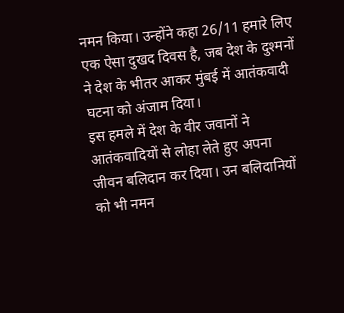नमन किया। उन्होंने कहा 26/11 हमारे लिए एक ऐसा दुखद दिवस है, जब देश के दुश्मनों ने देश के भीतर आकर मुंबई में आतंकवादी घटना को अंजाम दिया।
इस हमले में देश के वीर जवानों ने आतंकवादियों से लोहा लेते हुए अपना जीवन बलिदान कर दिया। उन बलिदानियों को भी नमन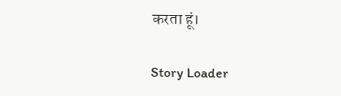करता हूं।

Story Loader